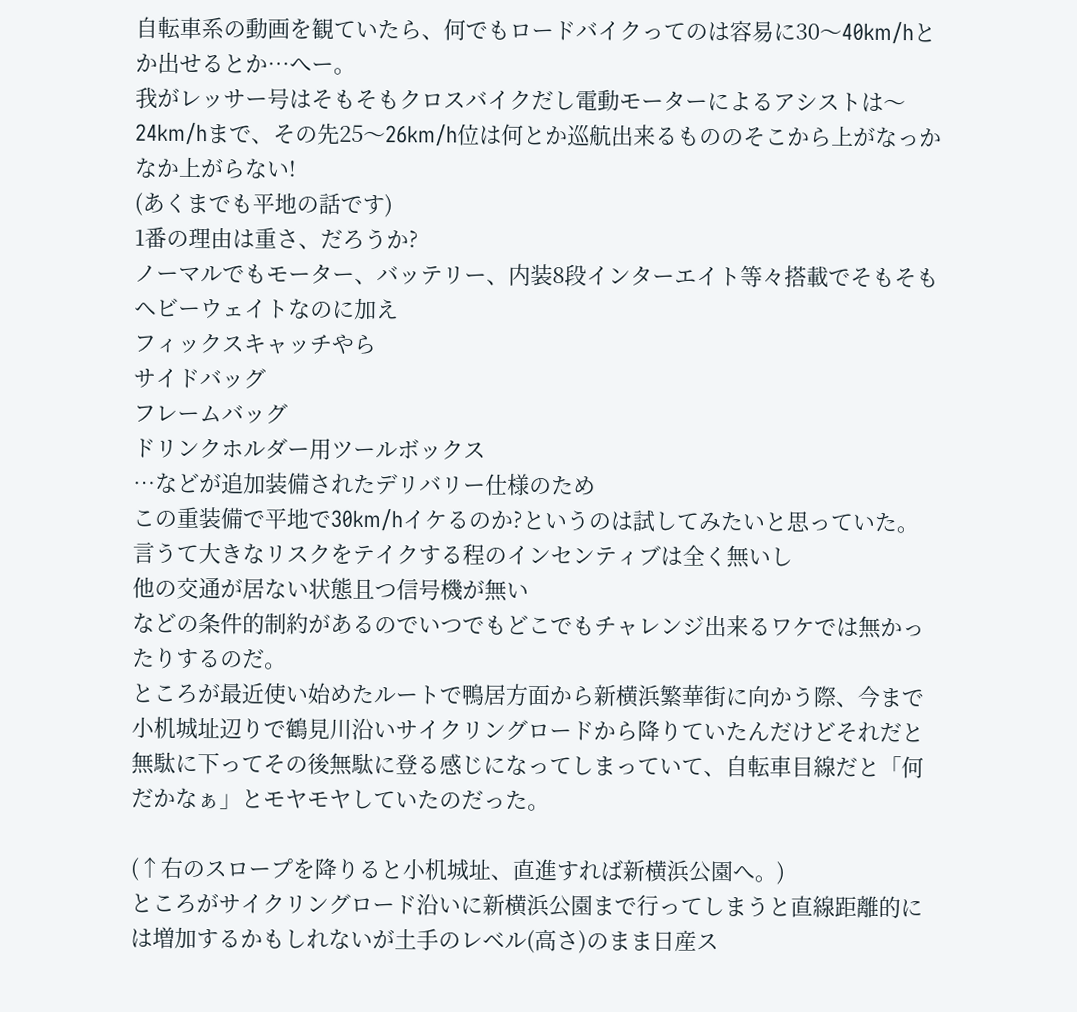自転車系の動画を観ていたら、何でもロードバイクってのは容易に30〜40km/hとか出せるとか…へー。
我がレッサー号はそもそもクロスバイクだし電動モーターによるアシストは〜24km/hまで、その先25〜26km/h位は何とか巡航出来るもののそこから上がなっかなか上がらない!
(あくまでも平地の話です)
1番の理由は重さ、だろうか?
ノーマルでもモーター、バッテリー、内装8段インターエイト等々搭載でそもそもヘビーウェイトなのに加え
フィックスキャッチやら
サイドバッグ
フレームバッグ
ドリンクホルダー用ツールボックス
…などが追加装備されたデリバリー仕様のため
この重装備で平地で30km/hイケるのか?というのは試してみたいと思っていた。
言うて大きなリスクをテイクする程のインセンティブは全く無いし
他の交通が居ない状態且つ信号機が無い
などの条件的制約があるのでいつでもどこでもチャレンジ出来るワケでは無かったりするのだ。
ところが最近使い始めたルートで鴨居方面から新横浜繁華街に向かう際、今まで小机城址辺りで鶴見川沿いサイクリングロードから降りていたんだけどそれだと無駄に下ってその後無駄に登る感じになってしまっていて、自転車目線だと「何だかなぁ」とモヤモヤしていたのだった。

(↑右のスロープを降りると小机城址、直進すれば新横浜公園へ。)
ところがサイクリングロード沿いに新横浜公園まで行ってしまうと直線距離的には増加するかもしれないが土手のレベル(高さ)のまま日産ス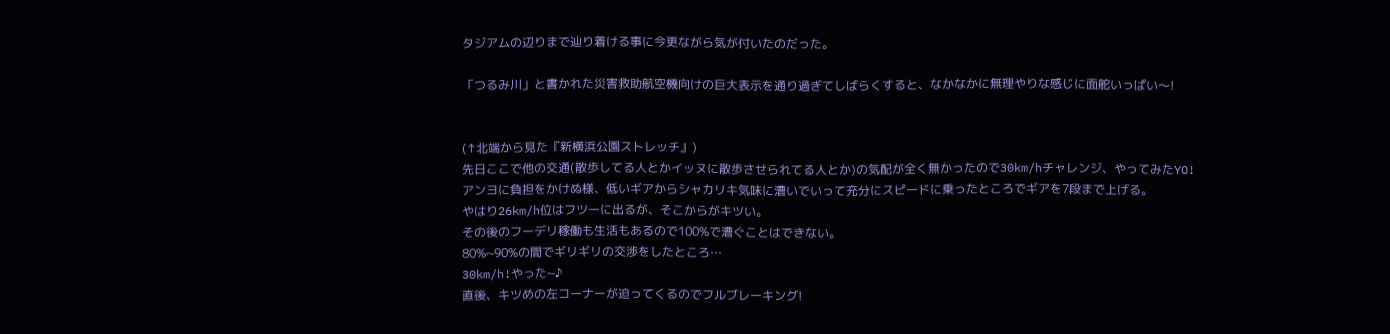タジアムの辺りまで辿り着ける事に今更ながら気が付いたのだった。

「つるみ川」と書かれた災害救助航空機向けの巨大表示を通り過ぎてしばらくすると、なかなかに無理やりな感じに面舵いっぱい〜!


(↑北端から見た『新横浜公園ストレッチ』)
先日ここで他の交通(散歩してる人とかイッヌに散歩させられてる人とか)の気配が全く無かったので30km/hチャレンジ、やってみたYO!
アンヨに負担をかけぬ様、低いギアからシャカリキ気味に漕いでいって充分にスピードに乗ったところでギアを7段まで上げる。
やはり26km/h位はフツーに出るが、そこからがキツい。
その後のフーデリ稼働も生活もあるので100%で漕ぐことはできない。
80%~90%の間でギリギリの交渉をしたところ…
30km/h!やった~♪
直後、キツめの左コーナーが迫ってくるのでフルブレーキング!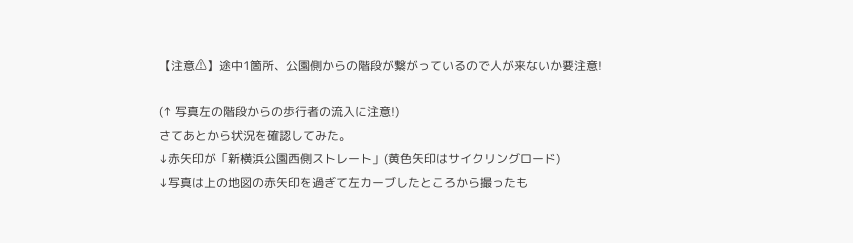【注意⚠】途中1箇所、公園側からの階段が繋がっているので人が来ないか要注意!

(↑ 写真左の階段からの歩行者の流入に注意!)
さてあとから状況を確認してみた。
↓赤矢印が「新横浜公園西側ストレート」(黄色矢印はサイクリングロード)
↓写真は上の地図の赤矢印を過ぎて左カーブしたところから撮ったも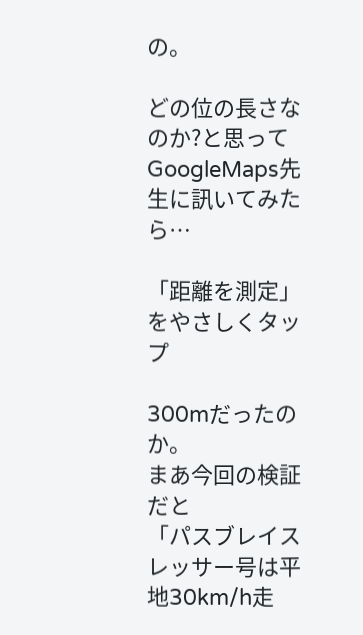の。

どの位の長さなのか?と思ってGoogleMaps先生に訊いてみたら…

「距離を測定」をやさしくタップ

300mだったのか。
まあ今回の検証だと
「パスブレイスレッサー号は平地30km/h走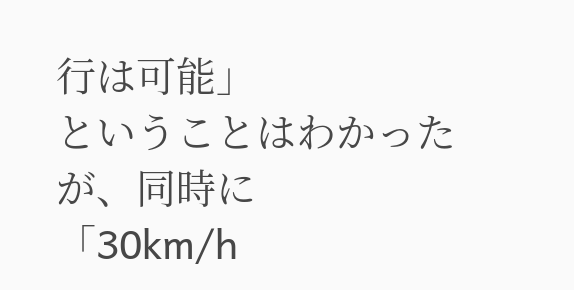行は可能」
ということはわかったが、同時に
「30km/h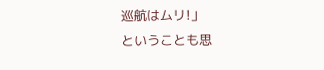巡航はムリ!」
ということも思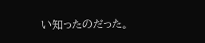い知ったのだった。